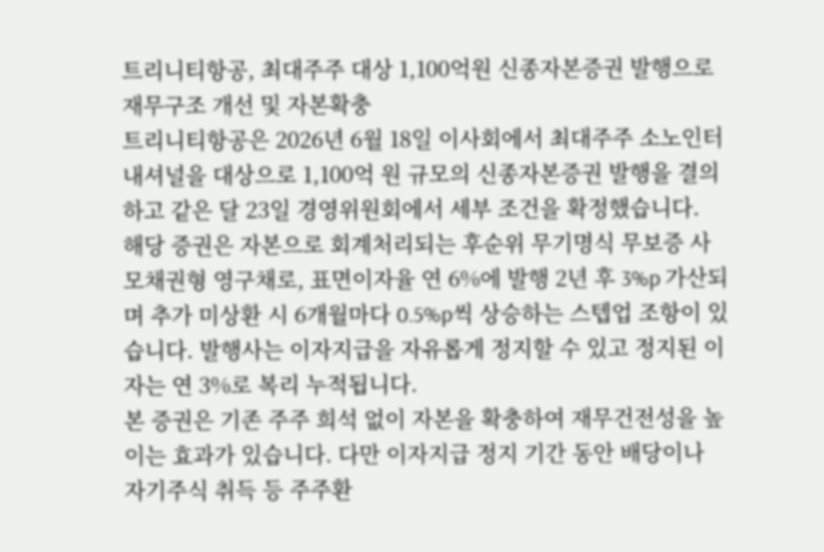트리니티항공, 최대주주 대상 1,100억원 신종자본증권 발행으로 재무구조 개선 및 자본확충
트리니티항공은 2026년 6월 18일 이사회에서 최대주주 소노인터내셔널을 대상으로 1,100억 원 규모의 신종자본증권 발행을 결의하고 같은 달 23일 경영위원회에서 세부 조건을 확정했습니다.
해당 증권은 자본으로 회계처리되는 후순위 무기명식 무보증 사모채권형 영구채로, 표면이자율 연 6%에 발행 2년 후 3%p 가산되며 추가 미상환 시 6개월마다 0.5%p씩 상승하는 스텝업 조항이 있습니다. 발행사는 이자지급을 자유롭게 정지할 수 있고 정지된 이자는 연 3%로 복리 누적됩니다.
본 증권은 기존 주주 희석 없이 자본을 확충하여 재무건전성을 높이는 효과가 있습니다. 다만 이자지급 정지 기간 동안 배당이나 자기주식 취득 등 주주환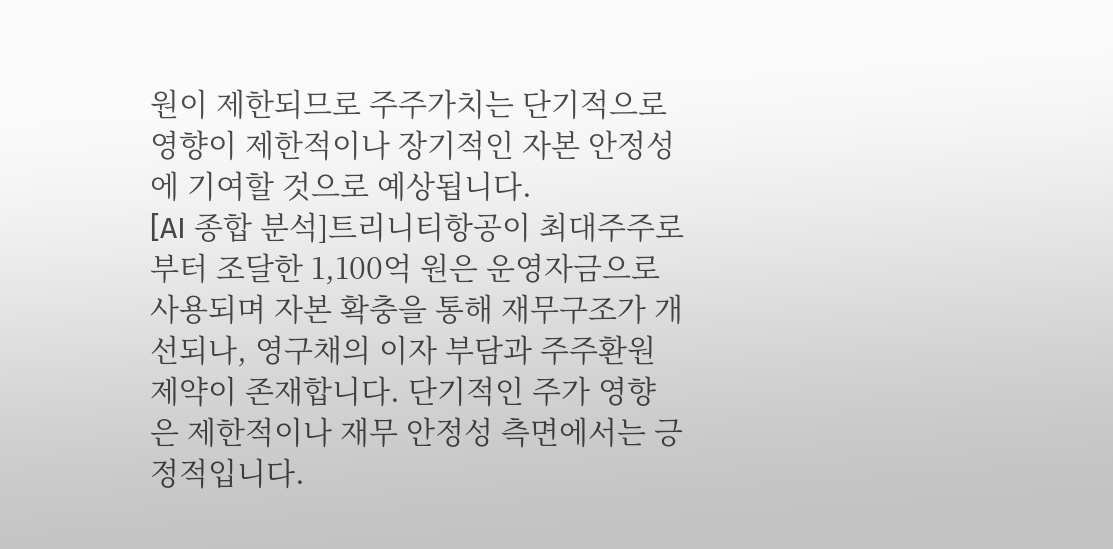원이 제한되므로 주주가치는 단기적으로 영향이 제한적이나 장기적인 자본 안정성에 기여할 것으로 예상됩니다.
[AI 종합 분석]트리니티항공이 최대주주로부터 조달한 1,100억 원은 운영자금으로 사용되며 자본 확충을 통해 재무구조가 개선되나, 영구채의 이자 부담과 주주환원 제약이 존재합니다. 단기적인 주가 영향은 제한적이나 재무 안정성 측면에서는 긍정적입니다.